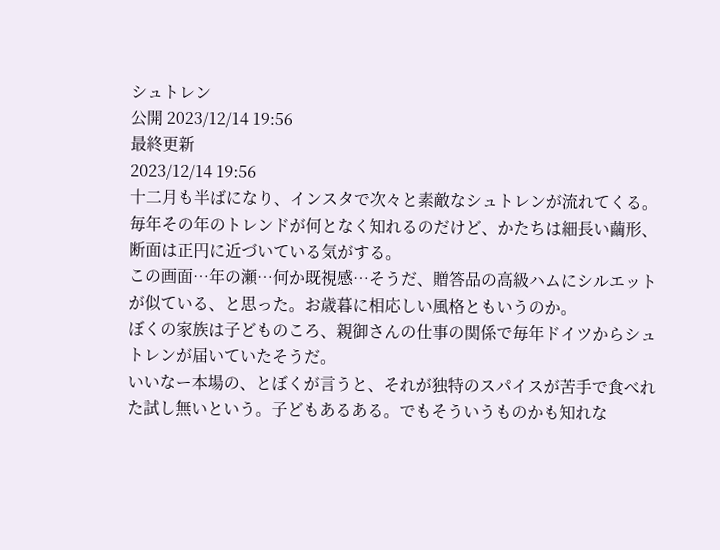シュトレン
公開 2023/12/14 19:56
最終更新
2023/12/14 19:56
十二月も半ばになり、インスタで次々と素敵なシュトレンが流れてくる。
毎年その年のトレンドが何となく知れるのだけど、かたちは細長い繭形、断面は正円に近づいている気がする。
この画面…年の瀬…何か既視感…そうだ、贈答品の高級ハムにシルエットが似ている、と思った。お歳暮に相応しい風格ともいうのか。
ぼくの家族は子どものころ、親御さんの仕事の関係で毎年ドイツからシュトレンが届いていたそうだ。
いいなー本場の、とぼくが言うと、それが独特のスパイスが苦手で食べれた試し無いという。子どもあるある。でもそういうものかも知れな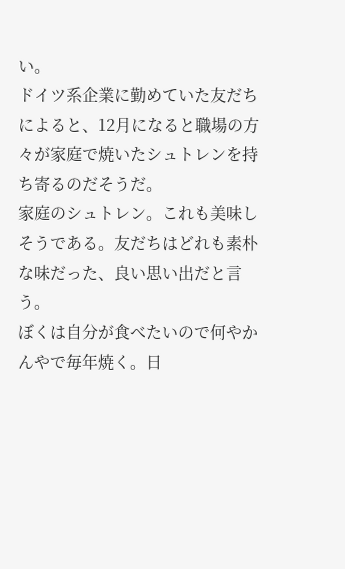い。
ドイツ系企業に勤めていた友だちによると、12月になると職場の方々が家庭で焼いたシュトレンを持ち寄るのだそうだ。
家庭のシュトレン。これも美味しそうである。友だちはどれも素朴な味だった、良い思い出だと言う。
ぼくは自分が食べたいので何やかんやで毎年焼く。日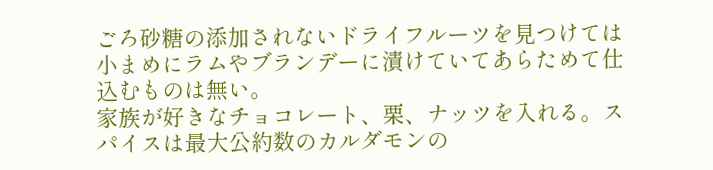ごろ砂糖の添加されないドライフルーツを見つけては小まめにラムやブランデーに漬けていてあらためて仕込むものは無い。
家族が好きなチョコレート、栗、ナッツを入れる。スパイスは最大公約数のカルダモンの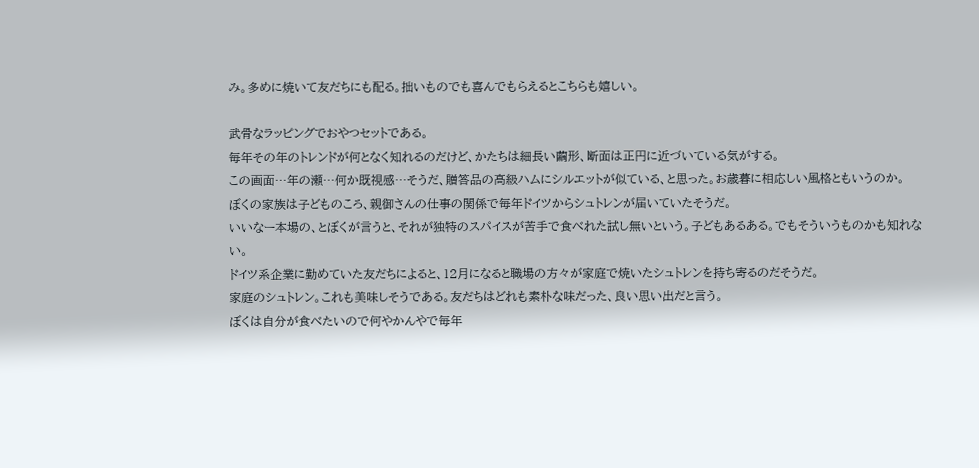み。多めに焼いて友だちにも配る。拙いものでも喜んでもらえるとこちらも嬉しい。

武骨なラッピングでおやつセットである。
毎年その年のトレンドが何となく知れるのだけど、かたちは細長い繭形、断面は正円に近づいている気がする。
この画面…年の瀬…何か既視感…そうだ、贈答品の高級ハムにシルエットが似ている、と思った。お歳暮に相応しい風格ともいうのか。
ぼくの家族は子どものころ、親御さんの仕事の関係で毎年ドイツからシュトレンが届いていたそうだ。
いいなー本場の、とぼくが言うと、それが独特のスパイスが苦手で食べれた試し無いという。子どもあるある。でもそういうものかも知れない。
ドイツ系企業に勤めていた友だちによると、12月になると職場の方々が家庭で焼いたシュトレンを持ち寄るのだそうだ。
家庭のシュトレン。これも美味しそうである。友だちはどれも素朴な味だった、良い思い出だと言う。
ぼくは自分が食べたいので何やかんやで毎年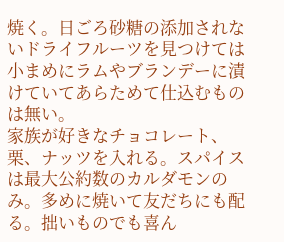焼く。日ごろ砂糖の添加されないドライフルーツを見つけては小まめにラムやブランデーに漬けていてあらためて仕込むものは無い。
家族が好きなチョコレート、栗、ナッツを入れる。スパイスは最大公約数のカルダモンのみ。多めに焼いて友だちにも配る。拙いものでも喜ん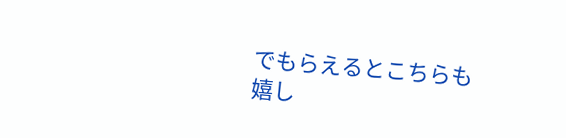でもらえるとこちらも嬉し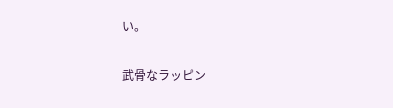い。

武骨なラッピン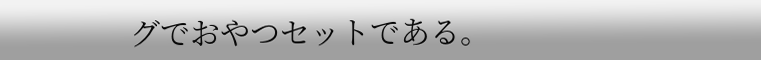グでおやつセットである。